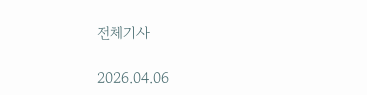전체기사

2026.04.06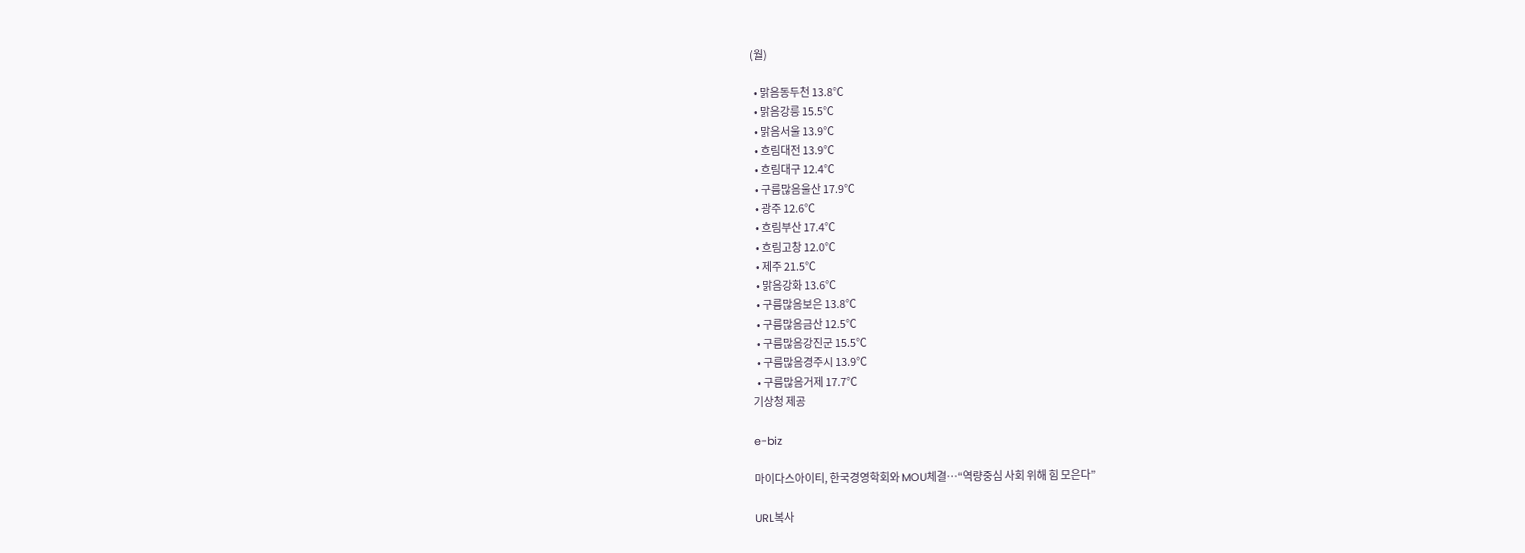(월)

  • 맑음동두천 13.8℃
  • 맑음강릉 15.5℃
  • 맑음서울 13.9℃
  • 흐림대전 13.9℃
  • 흐림대구 12.4℃
  • 구름많음울산 17.9℃
  • 광주 12.6℃
  • 흐림부산 17.4℃
  • 흐림고창 12.0℃
  • 제주 21.5℃
  • 맑음강화 13.6℃
  • 구름많음보은 13.8℃
  • 구름많음금산 12.5℃
  • 구름많음강진군 15.5℃
  • 구름많음경주시 13.9℃
  • 구름많음거제 17.7℃
기상청 제공

e-biz

마이다스아이티, 한국경영학회와 MOU체결…“역량중심 사회 위해 힘 모은다”

URL복사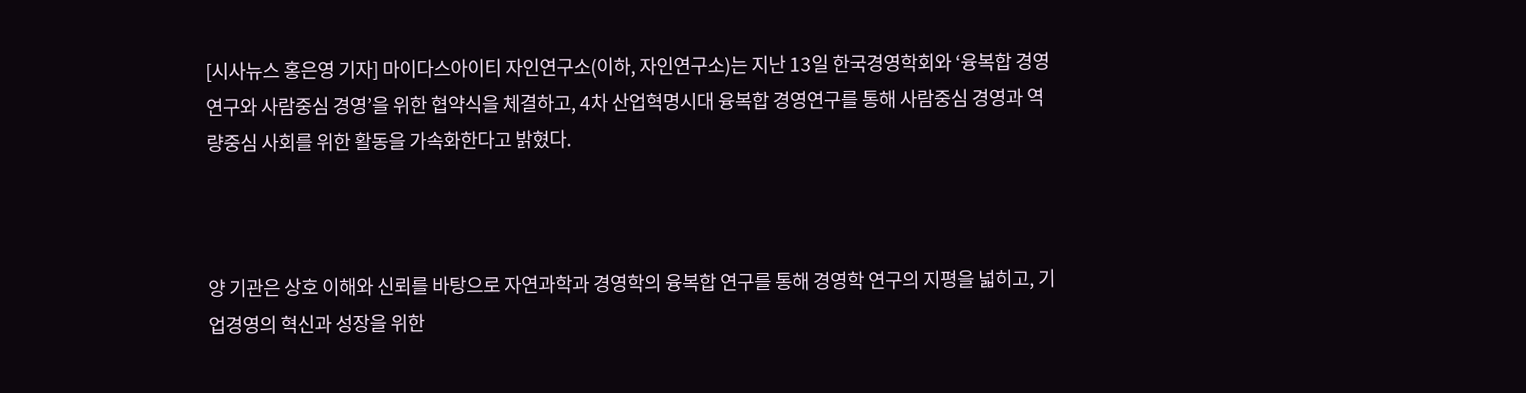[시사뉴스 홍은영 기자] 마이다스아이티 자인연구소(이하, 자인연구소)는 지난 13일 한국경영학회와 ‘융복합 경영연구와 사람중심 경영’을 위한 협약식을 체결하고, 4차 산업혁명시대 융복합 경영연구를 통해 사람중심 경영과 역량중심 사회를 위한 활동을 가속화한다고 밝혔다.



양 기관은 상호 이해와 신뢰를 바탕으로 자연과학과 경영학의 융복합 연구를 통해 경영학 연구의 지평을 넓히고, 기업경영의 혁신과 성장을 위한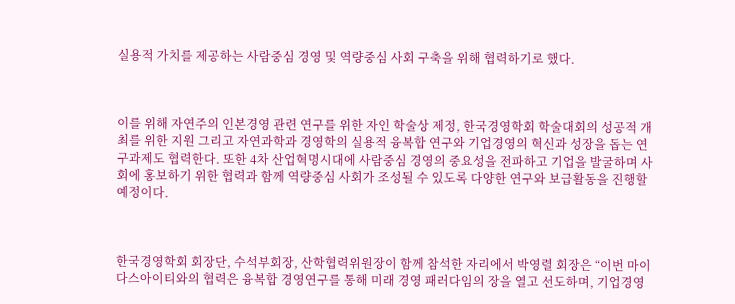실용적 가치를 제공하는 사람중심 경영 및 역량중심 사회 구축을 위해 협력하기로 했다.



이를 위해 자연주의 인본경영 관련 연구를 위한 자인 학술상 제정, 한국경영학회 학술대회의 성공적 개최를 위한 지원 그리고 자연과학과 경영학의 실용적 융복합 연구와 기업경영의 혁신과 성장을 돕는 연구과제도 협력한다. 또한 4차 산업혁명시대에 사람중심 경영의 중요성을 전파하고 기업을 발굴하며 사회에 홍보하기 위한 협력과 함께 역량중심 사회가 조성될 수 있도록 다양한 연구와 보급활동을 진행할 예정이다.



한국경영학회 회장단, 수석부회장, 산학협력위원장이 함께 참석한 자리에서 박영렬 회장은 “이번 마이다스아이티와의 협력은 융복합 경영연구를 통해 미래 경영 패러다임의 장을 열고 선도하며, 기업경영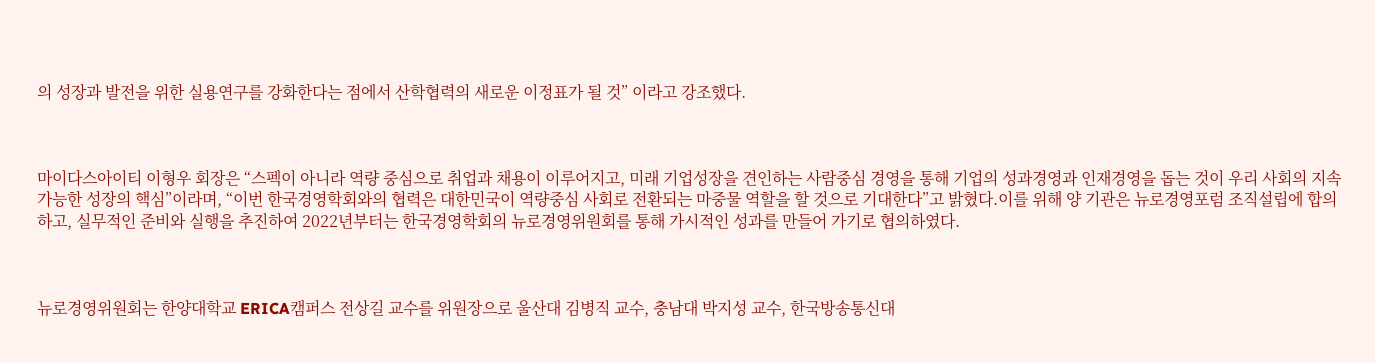의 성장과 발전을 위한 실용연구를 강화한다는 점에서 산학협력의 새로운 이정표가 될 것” 이라고 강조했다.



마이다스아이티 이형우 회장은 “스펙이 아니라 역량 중심으로 취업과 채용이 이루어지고, 미래 기업성장을 견인하는 사람중심 경영을 통해 기업의 성과경영과 인재경영을 돕는 것이 우리 사회의 지속가능한 성장의 핵심”이라며, “이번 한국경영학회와의 협력은 대한민국이 역량중심 사회로 전환되는 마중물 역할을 할 것으로 기대한다”고 밝혔다.이를 위해 양 기관은 뉴로경영포럼 조직설립에 합의하고, 실무적인 준비와 실행을 추진하여 2022년부터는 한국경영학회의 뉴로경영위원회를 통해 가시적인 성과를 만들어 가기로 협의하였다.



뉴로경영위원회는 한양대학교 ERICA캠퍼스 전상길 교수를 위원장으로 울산대 김병직 교수, 충남대 박지성 교수, 한국방송통신대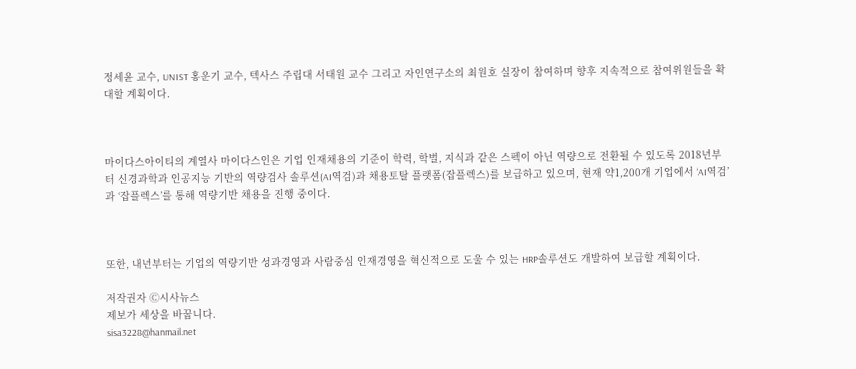정세윤 교수, UNIST 홍운기 교수, 텍사스 주립대 서태원 교수 그리고 자인연구소의 최원호 실장이 참여하며 향후 지속적으로 참여위원들을 확대할 계획이다.



마이다스아이티의 계열사 마이다스인은 기업 인재채용의 기준이 학력, 학벌, 지식과 같은 스펙이 아닌 역량으로 전환될 수 있도록 2018년부터 신경과학과 인공지능 기반의 역량검사 솔루션(AI역검)과 채용토탈 플랫폼(잡플렉스)를 보급하고 있으며, 현재 약1,200개 기업에서 ‘AI역검’과 ‘잡플렉스’를 통해 역량기반 채용을 진행 중이다.



또한, 내년부터는 기업의 역량기반 성과경영과 사람중심 인재경영을 혁신적으로 도울 수 있는 HRP솔루션도 개발하여 보급할 계획이다.

저작권자 Ⓒ시사뉴스
제보가 세상을 바꿉니다.
sisa3228@hanmail.net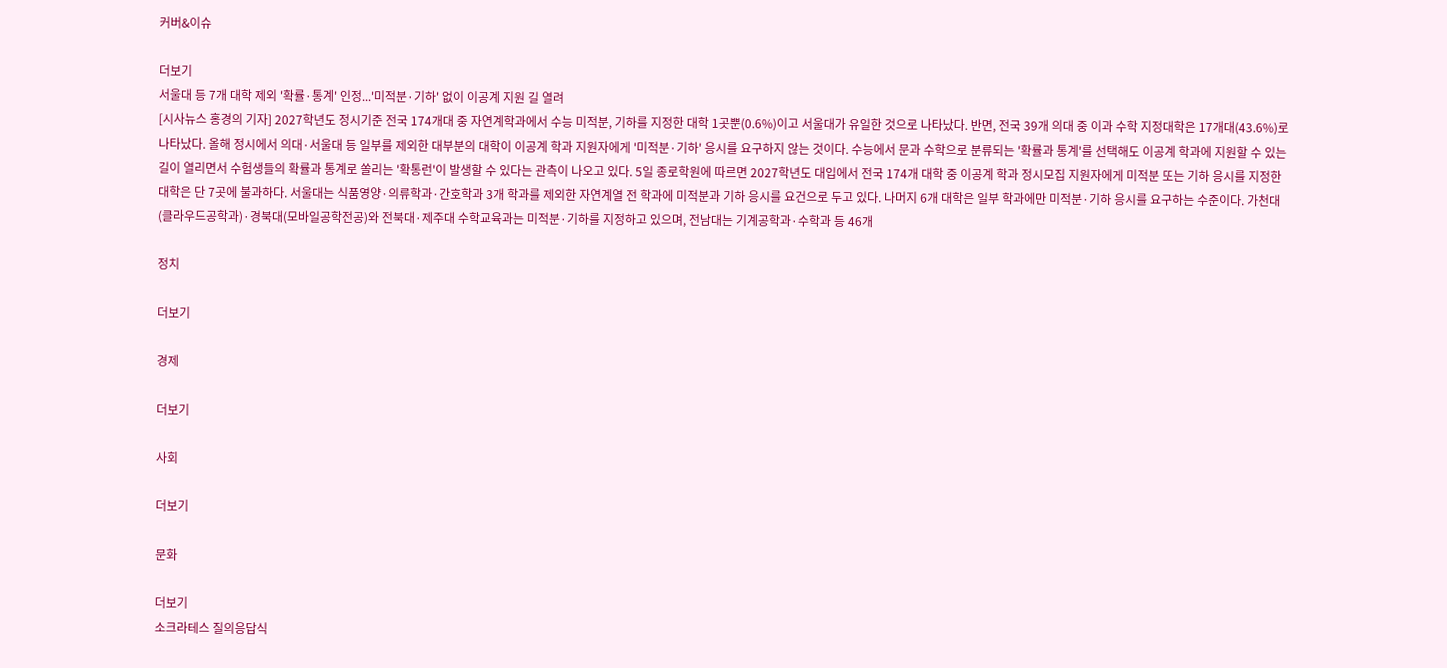커버&이슈

더보기
서울대 등 7개 대학 제외 '확률·통계' 인정...'미적분·기하' 없이 이공계 지원 길 열려
[시사뉴스 홍경의 기자] 2027학년도 정시기준 전국 174개대 중 자연계학과에서 수능 미적분, 기하를 지정한 대학 1곳뿐(0.6%)이고 서울대가 유일한 것으로 나타났다. 반면, 전국 39개 의대 중 이과 수학 지정대학은 17개대(43.6%)로 나타났다. 올해 정시에서 의대·서울대 등 일부를 제외한 대부분의 대학이 이공계 학과 지원자에게 '미적분·기하' 응시를 요구하지 않는 것이다. 수능에서 문과 수학으로 분류되는 '확률과 통계'를 선택해도 이공계 학과에 지원할 수 있는 길이 열리면서 수험생들의 확률과 통계로 쏠리는 '확통런'이 발생할 수 있다는 관측이 나오고 있다. 5일 종로학원에 따르면 2027학년도 대입에서 전국 174개 대학 중 이공계 학과 정시모집 지원자에게 미적분 또는 기하 응시를 지정한 대학은 단 7곳에 불과하다. 서울대는 식품영양·의류학과·간호학과 3개 학과를 제외한 자연계열 전 학과에 미적분과 기하 응시를 요건으로 두고 있다. 나머지 6개 대학은 일부 학과에만 미적분·기하 응시를 요구하는 수준이다. 가천대(클라우드공학과)·경북대(모바일공학전공)와 전북대·제주대 수학교육과는 미적분·기하를 지정하고 있으며, 전남대는 기계공학과·수학과 등 46개

정치

더보기

경제

더보기

사회

더보기

문화

더보기
소크라테스 질의응답식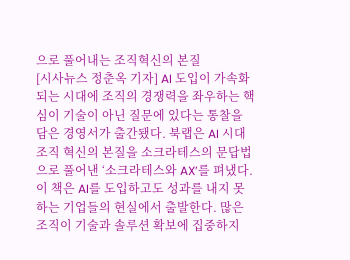으로 풀어내는 조직혁신의 본질
[시사뉴스 정춘옥 기자] AI 도입이 가속화되는 시대에 조직의 경쟁력을 좌우하는 핵심이 기술이 아닌 질문에 있다는 통찰을 담은 경영서가 출간됐다. 북랩은 AI 시대 조직 혁신의 본질을 소크라테스의 문답법으로 풀어낸 ‘소크라테스와 AX’를 펴냈다. 이 책은 AI를 도입하고도 성과를 내지 못하는 기업들의 현실에서 출발한다. 많은 조직이 기술과 솔루션 확보에 집중하지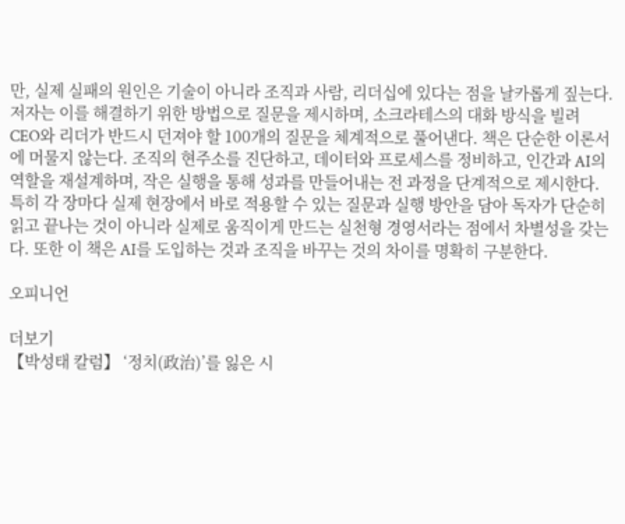만, 실제 실패의 원인은 기술이 아니라 조직과 사람, 리더십에 있다는 점을 날카롭게 짚는다. 저자는 이를 해결하기 위한 방법으로 질문을 제시하며, 소크라테스의 대화 방식을 빌려 CEO와 리더가 반드시 던져야 할 100개의 질문을 체계적으로 풀어낸다. 책은 단순한 이론서에 머물지 않는다. 조직의 현주소를 진단하고, 데이터와 프로세스를 정비하고, 인간과 AI의 역할을 재설계하며, 작은 실행을 통해 성과를 만들어내는 전 과정을 단계적으로 제시한다. 특히 각 장마다 실제 현장에서 바로 적용할 수 있는 질문과 실행 방안을 담아 독자가 단순히 읽고 끝나는 것이 아니라 실제로 움직이게 만드는 실천형 경영서라는 점에서 차별성을 갖는다. 또한 이 책은 AI를 도입하는 것과 조직을 바꾸는 것의 차이를 명확히 구분한다.

오피니언

더보기
【박성태 칼럼】 ‘정치(政治)’를 잃은 시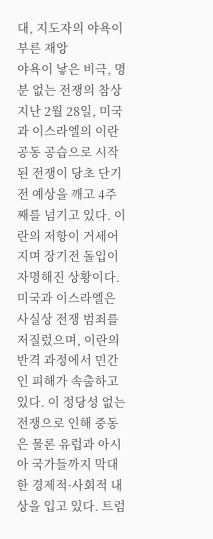대, 지도자의 야욕이 부른 재앙
야욕이 낳은 비극, 명분 없는 전쟁의 참상 지난 2월 28일, 미국과 이스라엘의 이란 공동 공습으로 시작된 전쟁이 당초 단기전 예상을 깨고 4주째를 넘기고 있다. 이란의 저항이 거세어지며 장기전 돌입이 자명해진 상황이다. 미국과 이스라엘은 사실상 전쟁 범죄를 저질렀으며, 이란의 반격 과정에서 민간인 피해가 속출하고 있다. 이 정당성 없는 전쟁으로 인해 중동은 물론 유럽과 아시아 국가들까지 막대한 경제적·사회적 내상을 입고 있다. 트럼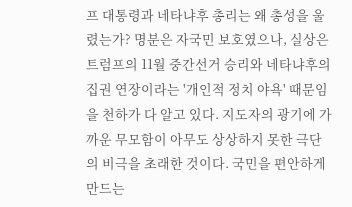프 대통령과 네타냐후 총리는 왜 총성을 울렸는가? 명분은 자국민 보호였으나, 실상은 트럼프의 11월 중간선거 승리와 네타냐후의 집권 연장이라는 '개인적 정치 야욕' 때문임을 천하가 다 알고 있다. 지도자의 광기에 가까운 무모함이 아무도 상상하지 못한 극단의 비극을 초래한 것이다. 국민을 편안하게 만드는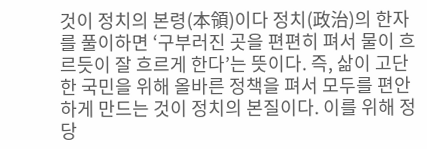것이 정치의 본령(本領)이다 정치(政治)의 한자를 풀이하면 ‘구부러진 곳을 편편히 펴서 물이 흐르듯이 잘 흐르게 한다’는 뜻이다. 즉, 삶이 고단한 국민을 위해 올바른 정책을 펴서 모두를 편안하게 만드는 것이 정치의 본질이다. 이를 위해 정당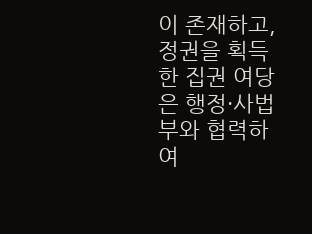이 존재하고, 정권을 획득한 집권 여당은 행정·사법부와 협력하여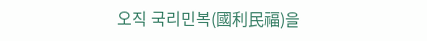오직 국리민복(國利民福)을